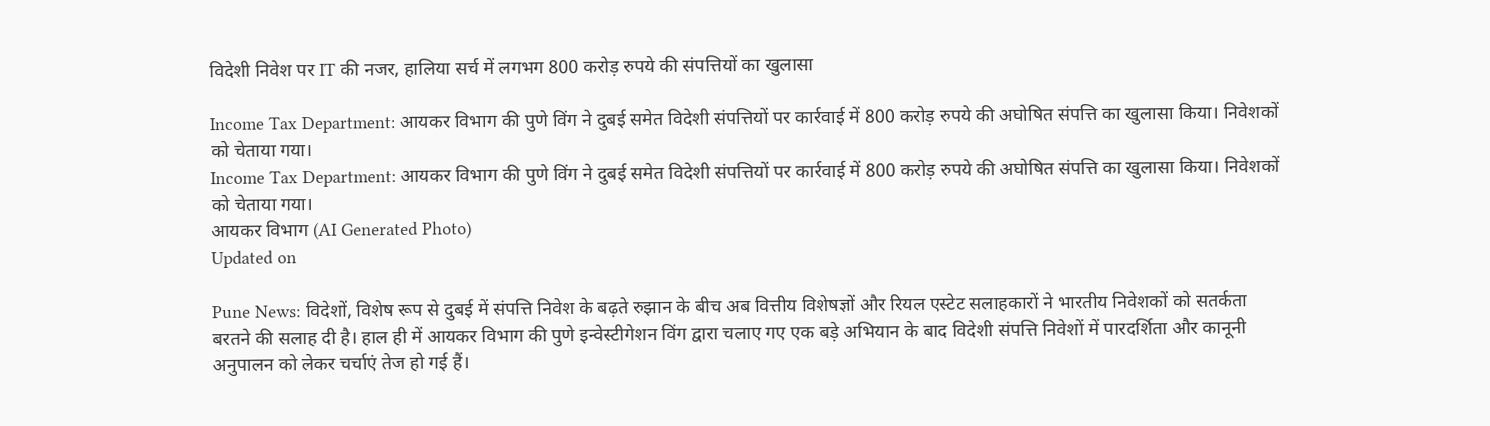विदेशी निवेश पर IT की नजर, हालिया सर्च में लगभग 800 करोड़ रुपये की संपत्तियों का खुलासा

Income Tax Department: आयकर विभाग की पुणे विंग ने दुबई समेत विदेशी संपत्तियों पर कार्रवाई में 800 करोड़ रुपये की अघोषित संपत्ति का खुलासा किया। निवेशकों को चेताया गया।
Income Tax Department: आयकर विभाग की पुणे विंग ने दुबई समेत विदेशी संपत्तियों पर कार्रवाई में 800 करोड़ रुपये की अघोषित संपत्ति का खुलासा किया। निवेशकों को चेताया गया।
आयकर विभाग (AI Generated Photo)
Updated on

Pune News: विदेशों, विशेष रूप से दुबई में संपत्ति निवेश के बढ़ते रुझान के बीच अब वित्तीय विशेषज्ञों और रियल एस्टेट सलाहकारों ने भारतीय निवेशकों को सतर्कता बरतने की सलाह दी है। हाल ही में आयकर विभाग की पुणे इन्वेस्टीगेशन विंग द्वारा चलाए गए एक बड़े अभियान के बाद विदेशी संपत्ति निवेशों में पारदर्शिता और कानूनी अनुपालन को लेकर चर्चाएं तेज हो गई हैं।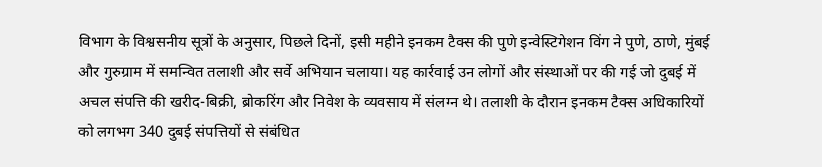विभाग के विश्वसनीय सूत्रों के अनुसार, पिछले दिनों, इसी महीने इनकम टैक्स की पुणे इन्वेस्टिगेशन विंग ने पुणे, ठाणे, मुंबई और गुरुग्राम में समन्वित तलाशी और सर्वे अभियान चलाया। यह कार्रवाई उन लोगों और संस्थाओं पर की गई जो दुबई में अचल संपत्ति की खरीद-बिक्री, ब्रोकरिंग और निवेश के व्यवसाय में संलग्न थे। तलाशी के दौरान इनकम टैक्स अधिकारियों को लगभग 340 दुबई संपत्तियों से संबंधित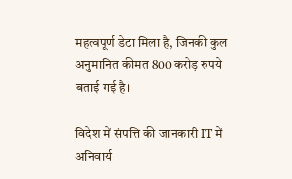महत्वपूर्ण डेटा मिला है, जिनकी कुल अनुमानित कीमत 800 करोड़ रुपये बताई गई है।

विदेश में संपत्ति की जानकारी IT में अनिवार्य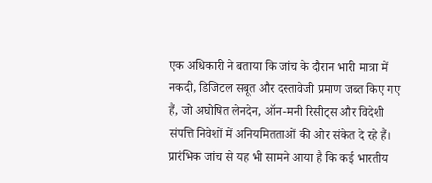एक अधिकारी ने बताया कि जांच के दौरान भारी मात्रा में नकदी, डिजिटल सबूत और दस्तावेजी प्रमाण जब्त किए गए हैं, जो अघोषित लेनदेन, ऑन-मनी रिसीट्स और विदेशी संपत्ति निवेशों में अनियमितताओं की ओर संकेत दे रहे हैं। प्रारंभिक जांच से यह भी सामने आया है कि कई भारतीय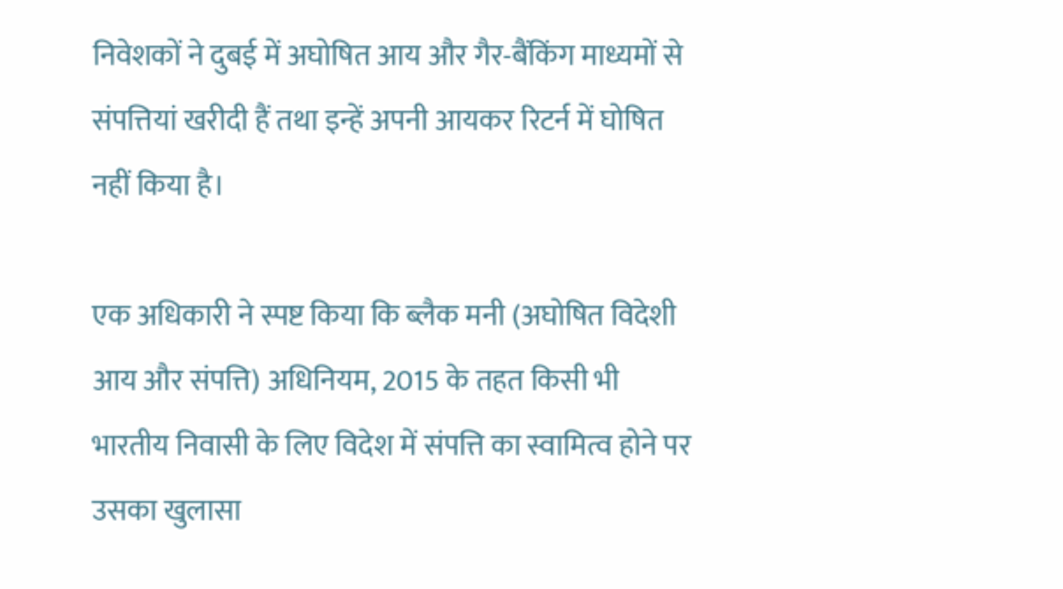निवेशकों ने दुबई में अघोषित आय और गैर-बैंकिंग माध्यमों से संपत्तियां खरीदी हैं तथा इन्हें अपनी आयकर रिटर्न में घोषित नहीं किया है।

एक अधिकारी ने स्पष्ट किया कि ब्लैक मनी (अघोषित विदेशी आय और संपत्ति) अधिनियम, 2015 के तहत किसी भी भारतीय निवासी के लिए विदेश में संपत्ति का स्वामित्व होने पर उसका खुलासा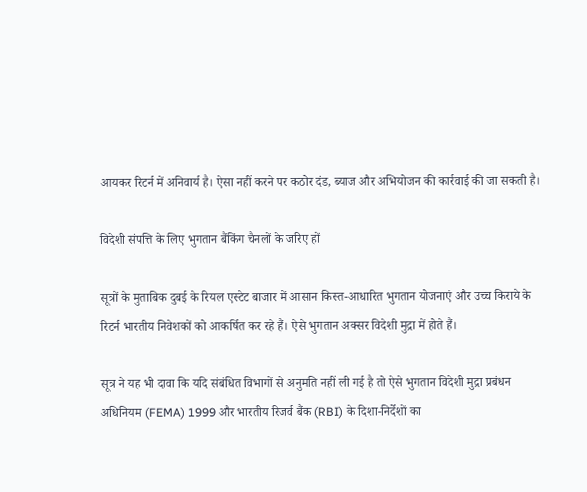आयकर रिटर्न में अनिवार्य है। ऐसा नहीं करने पर कठोर दंड, ब्याज और अभियोजन की कार्रवाई की जा सकती है।

विदेशी संपत्ति के लिए भुगतान बैंकिंग चैनलों के जरिए हों

सूत्रों के मुताबिक दुबई के रियल एस्टेट बाजार में आसान किस्त-आधारित भुगतान योजनाएं और उच्च किराये के रिटर्न भारतीय निवेशकों को आकर्षित कर रहे हैं। ऐसे भुगतान अक्सर विदेशी मुद्रा में होते हैं।

सूत्र ने यह भी दावा कि यदि संबंधित विभागों से अनुमति नहीं ली गई है तो ऐसे भुगतान विदेशी मुद्रा प्रबंधन अधिनियम (FEMA) 1999 और भारतीय रिजर्व बैंक (RBI) के दिशा-निर्देशों का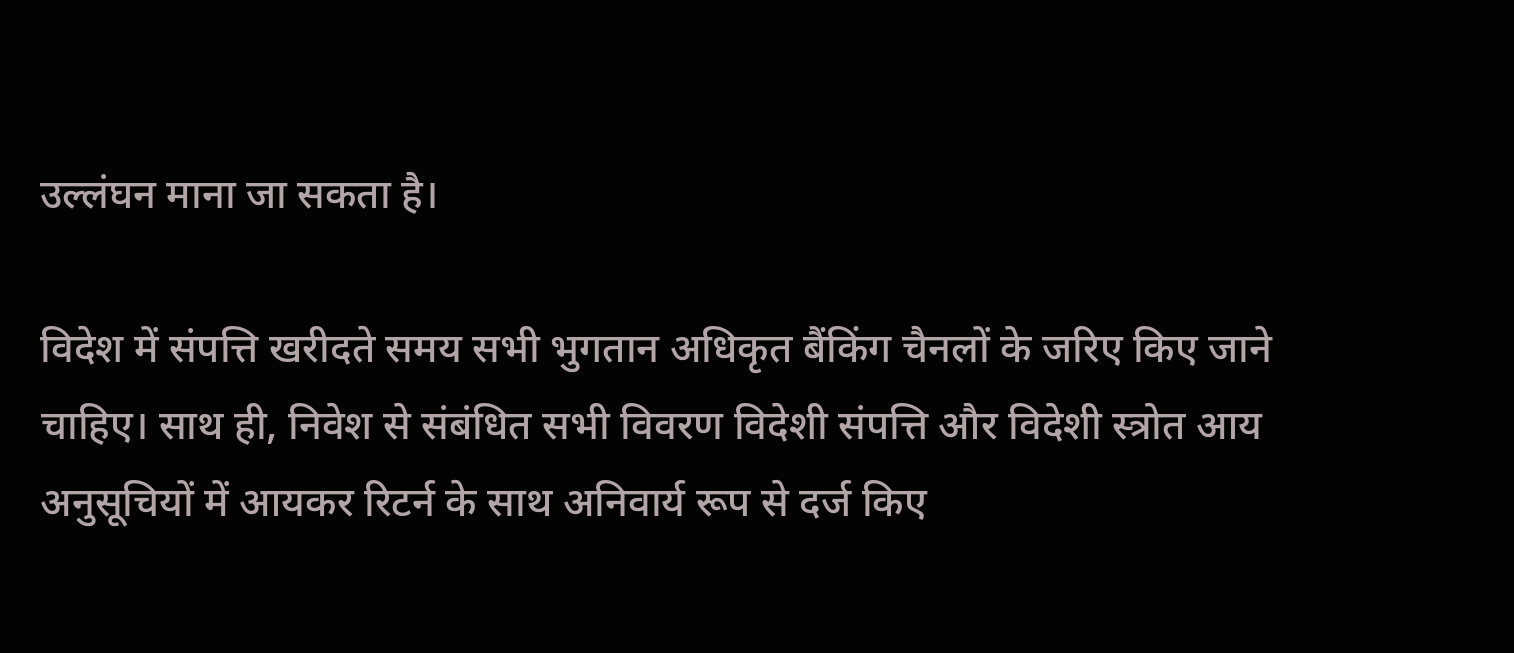उल्लंघन माना जा सकता है।

विदेश में संपत्ति खरीदते समय सभी भुगतान अधिकृत बैंकिंग चैनलों के जरिए किए जाने चाहिए। साथ ही, निवेश से संबंधित सभी विवरण विदेशी संपत्ति और विदेशी स्त्रोत आय अनुसूचियों में आयकर रिटर्न के साथ अनिवार्य रूप से दर्ज किए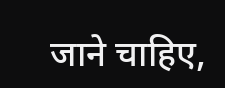जाने चाहिए,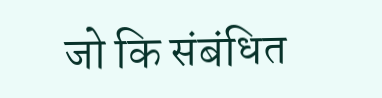जो कि संबंधित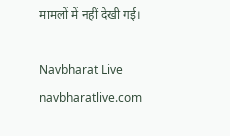मामलों में नहीं देखी गई।

Navbharat Live
navbharatlive.com